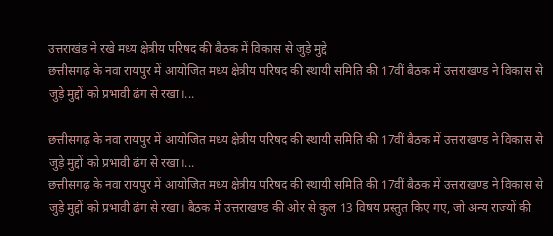उत्तराखंड ने रखे मध्य क्षेत्रीय परिषद की बैठक में विकास से जुड़े मुद्दे
छत्तीसगढ़ के नवा रायपुर में आयोजित मध्य क्षेत्रीय परिषद की स्थायी समिति की 17वीं बैठक में उत्तराखण्ड ने विकास से जुड़े मुद्दों को प्रभावी ढंग से रखा।...

छत्तीसगढ़ के नवा रायपुर में आयोजित मध्य क्षेत्रीय परिषद की स्थायी समिति की 17वीं बैठक में उत्तराखण्ड ने विकास से जुड़े मुद्दों को प्रभावी ढंग से रखा।...
छत्तीसगढ़ के नवा रायपुर में आयोजित मध्य क्षेत्रीय परिषद की स्थायी समिति की 17वीं बैठक में उत्तराखण्ड ने विकास से जुड़े मुद्दों को प्रभावी ढंग से रखा। बैठक में उत्तराखण्ड की ओर से कुल 13 विषय प्रस्तुत किए गए, जो अन्य राज्यों की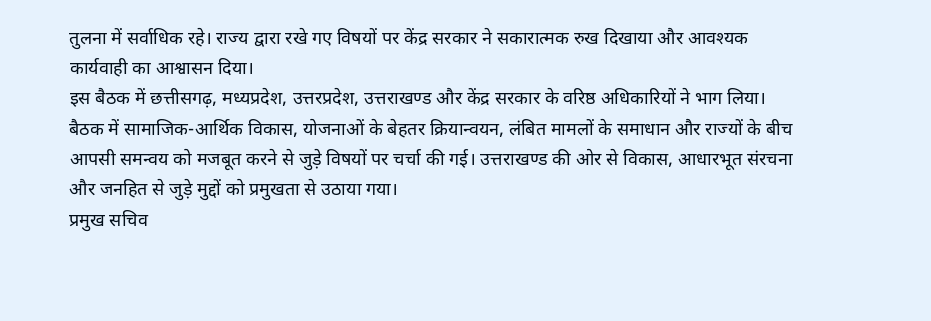तुलना में सर्वाधिक रहे। राज्य द्वारा रखे गए विषयों पर केंद्र सरकार ने सकारात्मक रुख दिखाया और आवश्यक कार्यवाही का आश्वासन दिया।
इस बैठक में छत्तीसगढ़, मध्यप्रदेश, उत्तरप्रदेश, उत्तराखण्ड और केंद्र सरकार के वरिष्ठ अधिकारियों ने भाग लिया। बैठक में सामाजिक-आर्थिक विकास, योजनाओं के बेहतर क्रियान्वयन, लंबित मामलों के समाधान और राज्यों के बीच आपसी समन्वय को मजबूत करने से जुड़े विषयों पर चर्चा की गई। उत्तराखण्ड की ओर से विकास, आधारभूत संरचना और जनहित से जुड़े मुद्दों को प्रमुखता से उठाया गया।
प्रमुख सचिव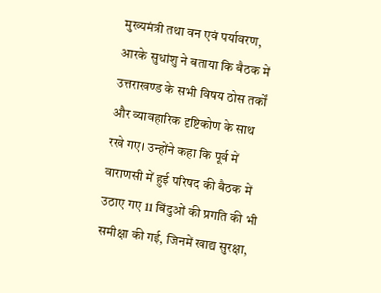मुख्यमंत्री तथा वन एवं पर्यावरण, आरके सुधांशु ने बताया कि बैठक में उत्तराखण्ड के सभी विषय ठोस तर्कों और व्यावहारिक दृष्टिकोण के साथ रखे गए। उन्होंने कहा कि पूर्व में वाराणसी में हुई परिषद की बैठक में उठाए गए 11 बिंदुओं की प्रगति की भी समीक्षा की गई, जिनमें खाद्य सुरक्षा,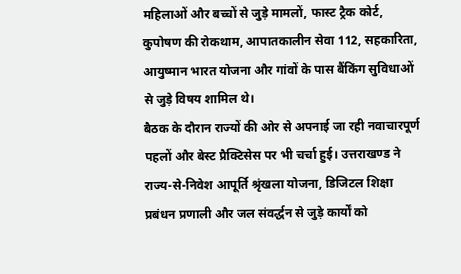महिलाओं और बच्चों से जुड़े मामलों, फास्ट ट्रैक कोर्ट, कुपोषण की रोकथाम, आपातकालीन सेवा 112, सहकारिता, आयुष्मान भारत योजना और गांवों के पास बैंकिंग सुविधाओं से जुड़े विषय शामिल थे।
बैठक के दौरान राज्यों की ओर से अपनाई जा रही नवाचारपूर्ण पहलों और बेस्ट प्रैक्टिसेस पर भी चर्चा हुई। उत्तराखण्ड ने राज्य-से-निवेश आपूर्ति श्रृंखला योजना, डिजिटल शिक्षा प्रबंधन प्रणाली और जल संवर्द्धन से जुड़े कार्यों को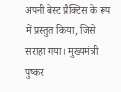अपनी बेस्ट प्रैक्टिस के रूप में प्रस्तुत किया, जिसे सराहा गया। मुख्यमंत्री पुष्कर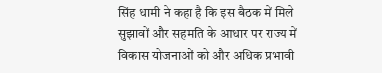सिंह धामी ने कहा है कि इस बैठक में मिले सुझावों और सहमति के आधार पर राज्य में विकास योजनाओं को और अधिक प्रभावी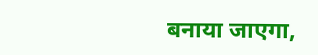बनाया जाएगा,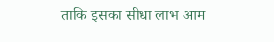ताकि इसका सीधा लाभ आम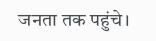जनता तक पहुंचे।